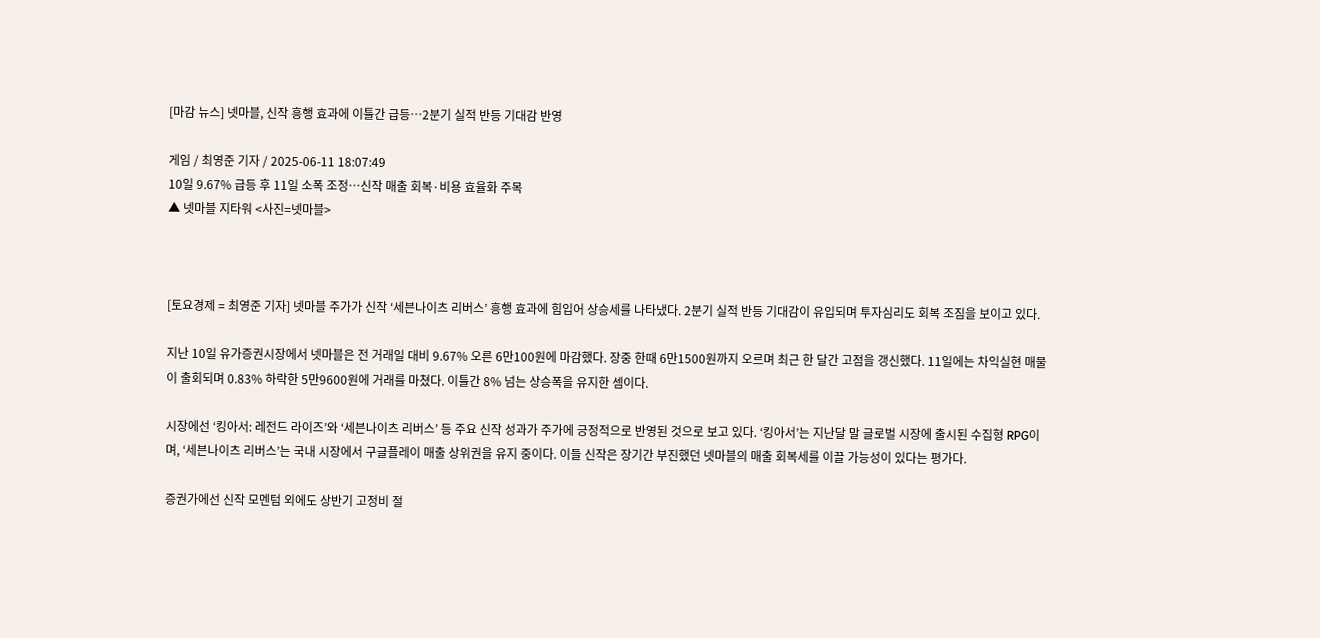[마감 뉴스] 넷마블, 신작 흥행 효과에 이틀간 급등…2분기 실적 반등 기대감 반영

게임 / 최영준 기자 / 2025-06-11 18:07:49
10일 9.67% 급등 후 11일 소폭 조정…신작 매출 회복·비용 효율화 주목
▲ 넷마블 지타워 <사진=넷마블>



[토요경제 = 최영준 기자] 넷마블 주가가 신작 ‘세븐나이츠 리버스’ 흥행 효과에 힘입어 상승세를 나타냈다. 2분기 실적 반등 기대감이 유입되며 투자심리도 회복 조짐을 보이고 있다.

지난 10일 유가증권시장에서 넷마블은 전 거래일 대비 9.67% 오른 6만100원에 마감했다. 장중 한때 6만1500원까지 오르며 최근 한 달간 고점을 갱신했다. 11일에는 차익실현 매물이 출회되며 0.83% 하락한 5만9600원에 거래를 마쳤다. 이틀간 8% 넘는 상승폭을 유지한 셈이다.

시장에선 ‘킹아서: 레전드 라이즈’와 ‘세븐나이츠 리버스’ 등 주요 신작 성과가 주가에 긍정적으로 반영된 것으로 보고 있다. ‘킹아서’는 지난달 말 글로벌 시장에 출시된 수집형 RPG이며, ‘세븐나이츠 리버스’는 국내 시장에서 구글플레이 매출 상위권을 유지 중이다. 이들 신작은 장기간 부진했던 넷마블의 매출 회복세를 이끌 가능성이 있다는 평가다.

증권가에선 신작 모멘텀 외에도 상반기 고정비 절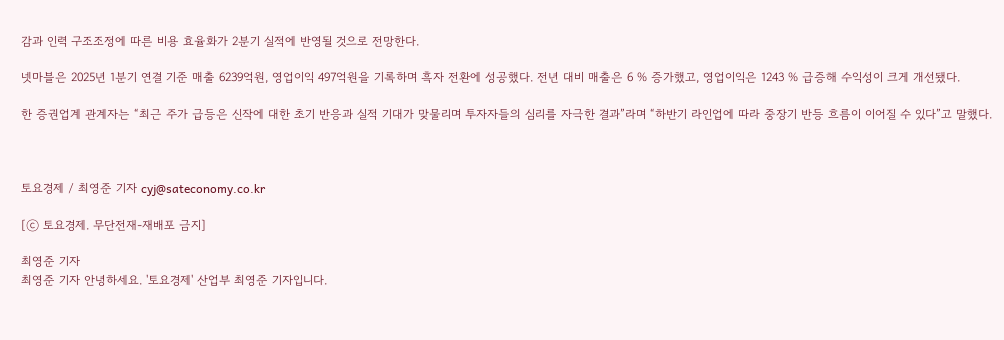감과 인력 구조조정에 따른 비용 효율화가 2분기 실적에 반영될 것으로 전망한다.

넷마블은 2025년 1분기 연결 기준 매출 6239억원, 영업이익 497억원을 기록하며 흑자 전환에 성공했다. 전년 대비 매출은 6 % 증가했고, 영업이익은 1243 % 급증해 수익성이 크게 개선됐다.

한 증권업계 관계자는 “최근 주가 급등은 신작에 대한 초기 반응과 실적 기대가 맞물리며 투자자들의 심리를 자극한 결과”라며 “하반기 라인업에 따라 중장기 반등 흐름이 이어질 수 있다”고 말했다.



토요경제 / 최영준 기자 cyj@sateconomy.co.kr

[ⓒ 토요경제. 무단전재-재배포 금지]

최영준 기자
최영준 기자 안녕하세요. '토요경제' 산업부 최영준 기자입니다.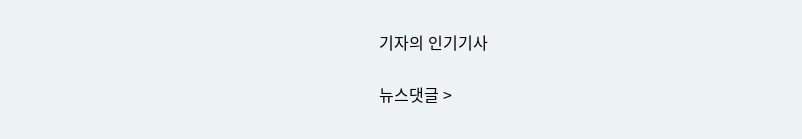기자의 인기기사

뉴스댓글 >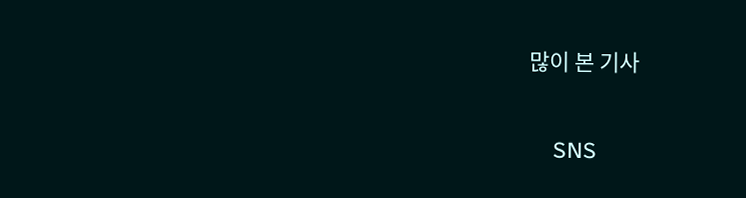많이 본 기사

    SNS